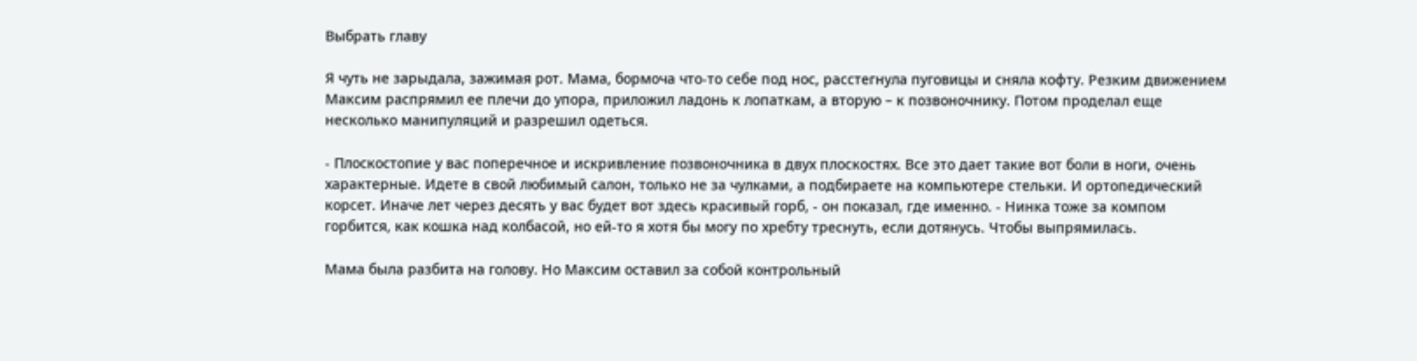Выбрать главу

Я чуть не зарыдала, зажимая рот. Мама, бормоча что-то себе под нос, расстегнула пуговицы и сняла кофту. Резким движением Максим распрямил ее плечи до упора, приложил ладонь к лопаткам, а вторую – к позвоночнику. Потом проделал еще несколько манипуляций и разрешил одеться.

- Плоскостопие у вас поперечное и искривление позвоночника в двух плоскостях. Все это дает такие вот боли в ноги, очень характерные. Идете в свой любимый салон, только не за чулками, а подбираете на компьютере стельки. И ортопедический корсет. Иначе лет через десять у вас будет вот здесь красивый горб, - он показал, где именно. - Нинка тоже за компом горбится, как кошка над колбасой, но ей-то я хотя бы могу по хребту треснуть, если дотянусь. Чтобы выпрямилась.

Мама была разбита на голову. Но Максим оставил за собой контрольный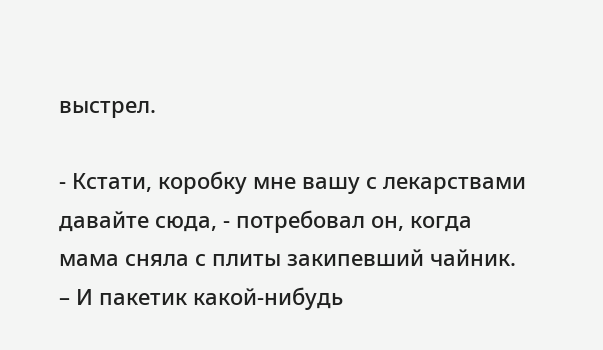выстрел.

- Кстати, коробку мне вашу с лекарствами давайте сюда, - потребовал он, когда мама сняла с плиты закипевший чайник. – И пакетик какой-нибудь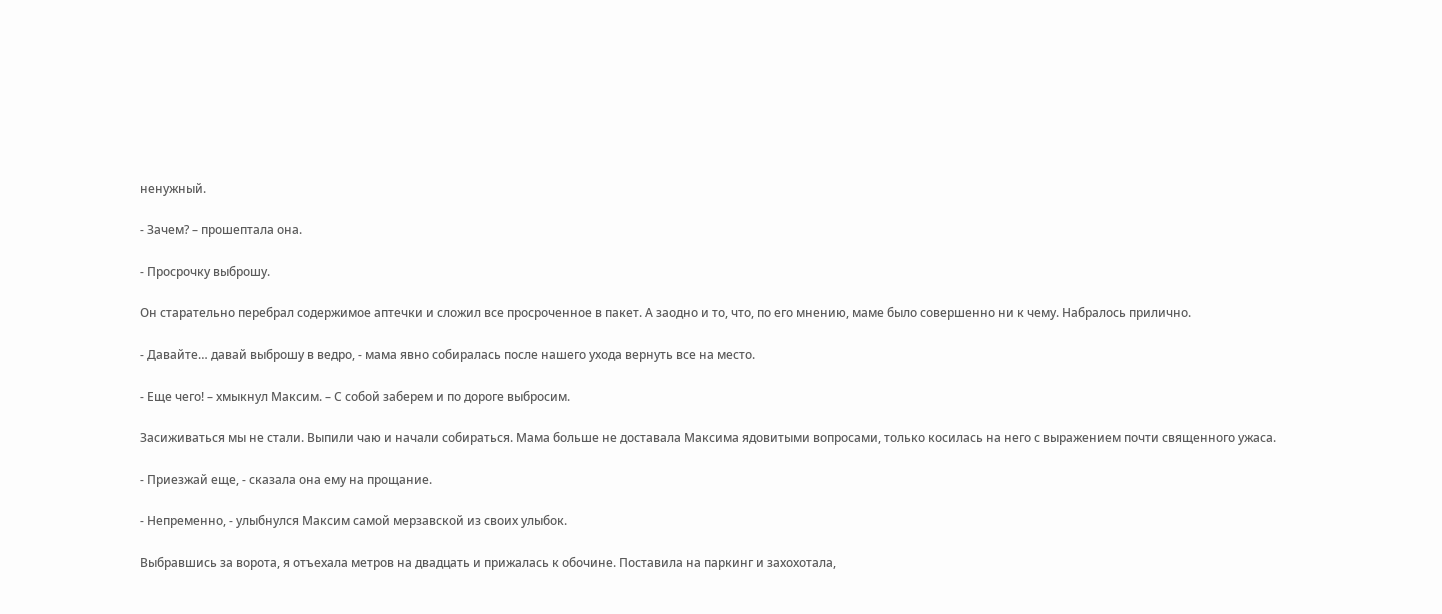ненужный.

- Зачем? – прошептала она.

- Просрочку выброшу.

Он старательно перебрал содержимое аптечки и сложил все просроченное в пакет. А заодно и то, что, по его мнению, маме было совершенно ни к чему. Набралось прилично.

- Давайте… давай выброшу в ведро, - мама явно собиралась после нашего ухода вернуть все на место.

- Еще чего! – хмыкнул Максим. – С собой заберем и по дороге выбросим.

Засиживаться мы не стали. Выпили чаю и начали собираться. Мама больше не доставала Максима ядовитыми вопросами, только косилась на него с выражением почти священного ужаса.

- Приезжай еще, - сказала она ему на прощание.

- Непременно, - улыбнулся Максим самой мерзавской из своих улыбок.

Выбравшись за ворота, я отъехала метров на двадцать и прижалась к обочине. Поставила на паркинг и захохотала,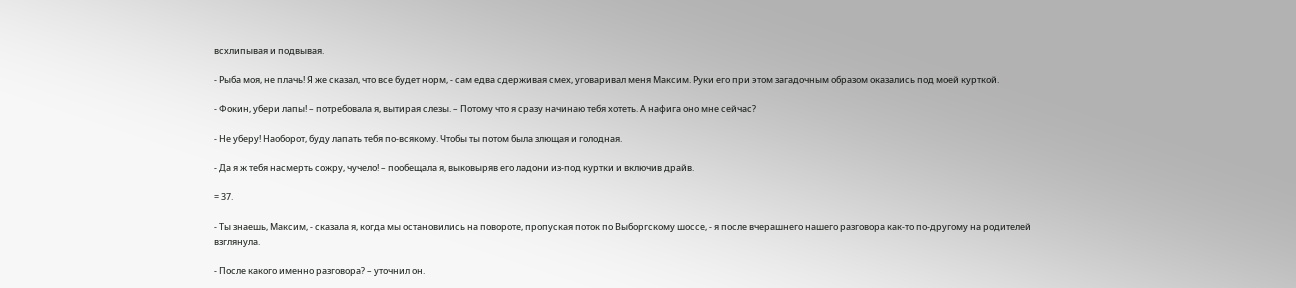всхлипывая и подвывая.

- Рыба моя, не плачь! Я же сказал, что все будет норм, - сам едва сдерживая смех, уговаривал меня Максим. Руки его при этом загадочным образом оказались под моей курткой.

- Фокин, убери лапы! – потребовала я, вытирая слезы. – Потому что я сразу начинаю тебя хотеть. А нафига оно мне сейчас?

- Не уберу! Наоборот, буду лапать тебя по-всякому. Чтобы ты потом была злющая и голодная.

- Да я ж тебя насмерть сожру, чучело! – пообещала я, выковыряв его ладони из-под куртки и включив драйв.

= 37.

- Ты знаешь, Максим, - сказала я, когда мы остановились на повороте, пропуская поток по Выборгскому шоссе, - я после вчерашнего нашего разговора как-то по-другому на родителей взглянула.

- После какого именно разговора? – уточнил он.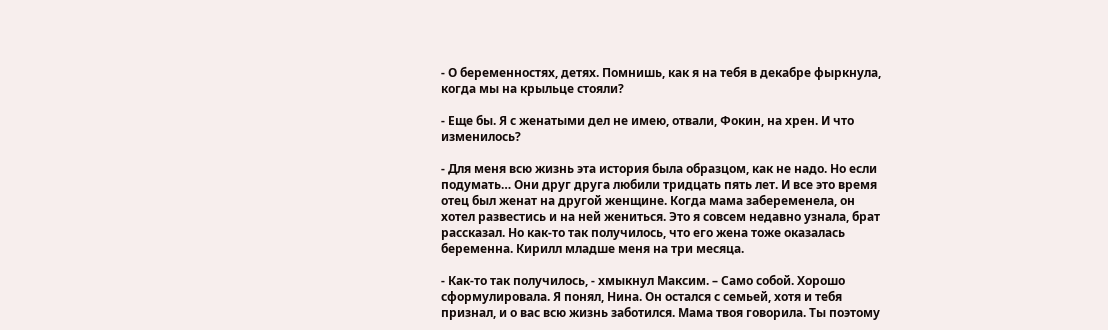- О беременностях, детях. Помнишь, как я на тебя в декабре фыркнула, когда мы на крыльце стояли?

- Еще бы. Я с женатыми дел не имею, отвали, Фокин, на хрен. И что изменилось?

- Для меня всю жизнь эта история была образцом, как не надо. Но если подумать… Они друг друга любили тридцать пять лет. И все это время отец был женат на другой женщине. Когда мама забеременела, он хотел развестись и на ней жениться. Это я совсем недавно узнала, брат рассказал. Но как-то так получилось, что его жена тоже оказалась беременна. Кирилл младше меня на три месяца.

- Как-то так получилось, - хмыкнул Максим. – Само собой. Хорошо сформулировала. Я понял, Нина. Он остался с семьей, хотя и тебя признал, и о вас всю жизнь заботился. Мама твоя говорила. Ты поэтому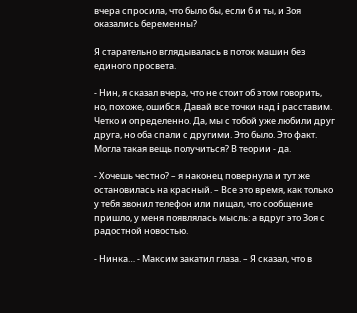вчера спросила, что было бы, если б и ты, и Зоя оказались беременны?

Я старательно вглядывалась в поток машин без единого просвета.

- Нин, я сказал вчера, что не стоит об этом говорить, но, похоже, ошибся. Давай все точки над i расставим. Четко и определенно. Да, мы с тобой уже любили друг друга, но оба спали с другими. Это было. Это факт. Могла такая вещь получиться? В теории - да.

- Хочешь честно? – я наконец повернула и тут же остановилась на красный. – Все это время, как только у тебя звонил телефон или пищал, что сообщение пришло, у меня появлялась мысль: а вдруг это Зоя с радостной новостью.

- Нинка… - Максим закатил глаза. – Я сказал, что в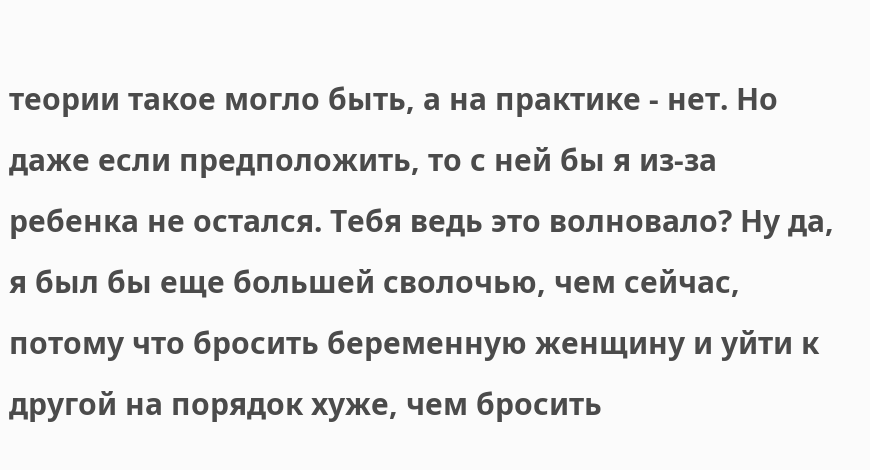теории такое могло быть, а на практике - нет. Но даже если предположить, то с ней бы я из-за ребенка не остался. Тебя ведь это волновало? Ну да, я был бы еще большей сволочью, чем сейчас, потому что бросить беременную женщину и уйти к другой на порядок хуже, чем бросить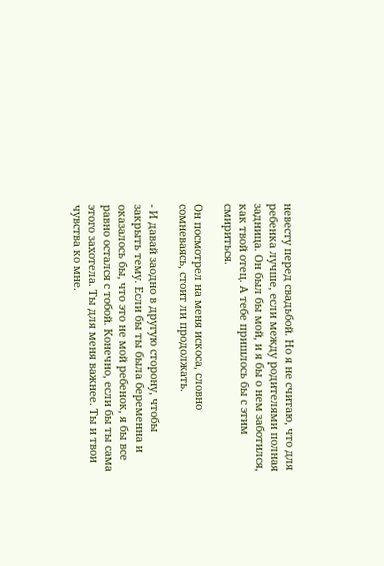невесту перед свадьбой. Но я не считаю, что для ребенка лучше, если между родителями полная задница. Он был бы мой, и я бы о нем заботился, как твой отец. А тебе пришлось бы с этим смириться.

Он посмотрел на меня искоса, словно сомневаясь, стоит ли продолжать.

- И давай заодно в другую сторону, чтобы закрыть тему. Если бы ты была беременна и оказалось бы, что это не мой ребенок, я бы все равно остался с тобой. Конечно, если бы ты сама этого захотела. Ты для меня важнее. Ты и твои чувства ко мне.